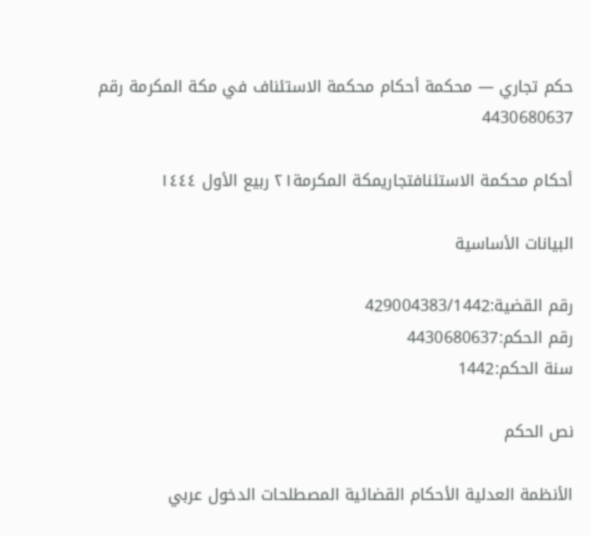حكم تجاري — محكمة أحكام محكمة الاستئناف في مكة المكرمة رقم 4430680637

أحكام محكمة الاستئنافتجاريمكة المكرمة٢١ ربيع الأول ١٤٤٤

البيانات الأساسية

رقم القضية:429004383/1442
رقم الحكم:4430680637
سنة الحكم:1442

نص الحكم

الأنظمة العدلية الأحكام القضائية المصطلحات الدخول عربي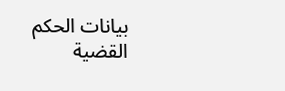بيانات الحكم القضية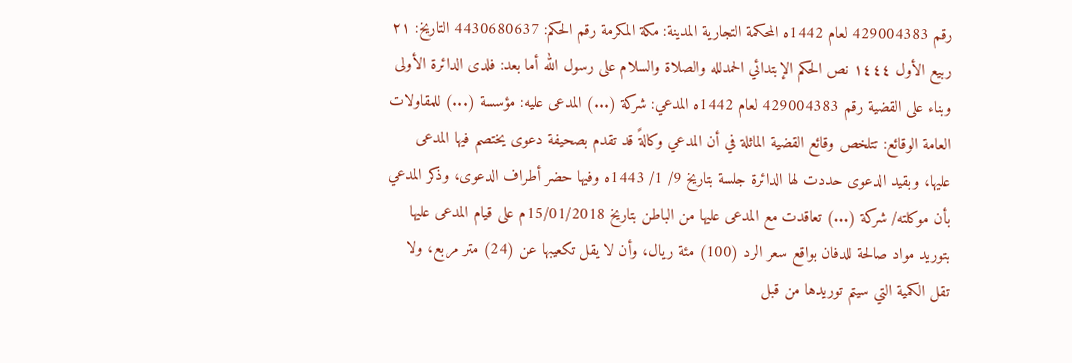رقم 429004383 لعام 1442ه المحكمة التجارية المدينة: مكة المكرمة رقم الحكم: 4430680637 التاريخ: ٢١ ربيع الأول ١٤٤٤ نص الحكم الإبتدائي الحمدلله والصلاة والسلام على رسول الله أما بعد: فلدى الدائرة الأولى وبناء على القضية رقم 429004383 لعام 1442ه المدعي: شركة (...) المدعى عليه: مؤسسة (...) للمقاولات العامة الوقائع: تتلخص وقائع القضية الماثلة في أن المدعي وكالةً قد تقدم بصحيفة دعوى يختصم فيها المدعى عليها، وبقيد الدعوى حددت لها الدائرة جلسة بتاريخ 9/ 1/ 1443ه وفيها حضر أطراف الدعوى، وذكر المدعي بأن موكلته/ شركة (...) تعاقدت مع المدعى عليها من الباطن بتاريخ 15/01/2018م على قيام المدعى عليها بتوريد مواد صالحة للدفان بواقع سعر الرد (100) مئة ريال، وأن لا يقل تكعيبها عن (24) متر مربع، ولا تقل الكمية التي سيتم توريدها من قبل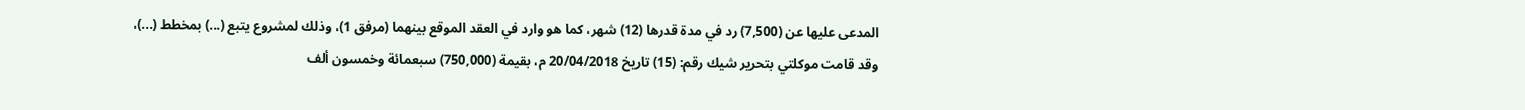المدعى عليها عن (7,500) رد في مدة قدرها (12) شهر، كما هو وارد في العقد الموقع بينهما (مرفق 1)، وذلك لمشروع يتبع (...) بمخطط (...)، وقد قامت موكلتي بتحرير شيك رقم: (15) تاريخ 20/04/2018 م، بقيمة (750,000) سبعمائة وخمسون ألف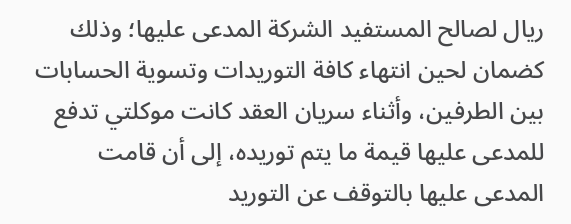ريال لصالح المستفيد الشركة المدعى عليها؛ وذلك كضمان لحين انتهاء كافة التوريدات وتسوية الحسابات بين الطرفين، وأثناء سريان العقد كانت موكلتي تدفع للمدعى عليها قيمة ما يتم توريده، إلى أن قامت المدعى عليها بالتوقف عن التوريد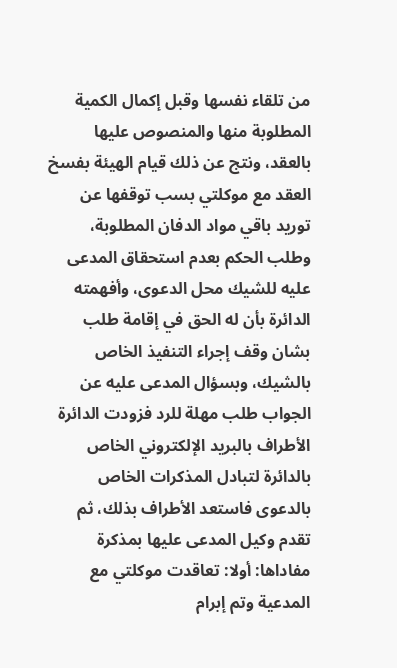من تلقاء نفسها وقبل إكمال الكمية المطلوبة منها والمنصوص عليها بالعقد، ونتج عن ذلك قيام الهيئة بفسخ العقد مع موكلتي بسب توقفها عن توريد باقي مواد الدفان المطلوبة، وطلب الحكم بعدم استحقاق المدعى عليه للشيك محل الدعوى، وأفهمته الدائرة بأن له الحق في إقامة طلب بشان وقف إجراء التنفيذ الخاص بالشيك، وبسؤال المدعى عليه عن الجواب طلب مهلة للرد فزودت الدائرة الأطراف بالبريد الإلكتروني الخاص بالدائرة لتبادل المذكرات الخاص بالدعوى فاستعد الأطراف بذلك، ثم تقدم وكيل المدعى عليها بمذكرة مفاداها: أولا: تعاقدت موكلتي مع المدعية وتم إبرام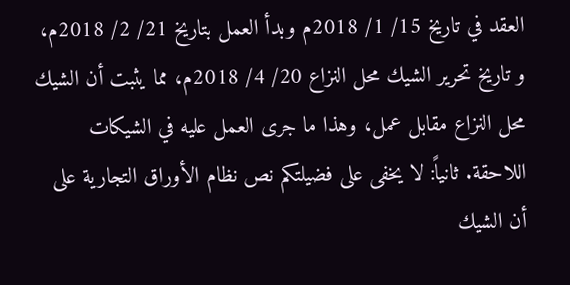العقد في تاريخ 15/ 1/ 2018م وبدأ العمل بتاريخ 21/ 2/ 2018م، و تاريخ تحرير الشيك محل النزاع 20/ 4/ 2018م، مما يثبت أن الشيك محل النزاع مقابل عمل، وهذا ما جرى العمل عليه في الشيكات اللاحقة. ثانياً: لا يخفى على فضيلتكم نص نظام الأوراق التجارية على أن الشيك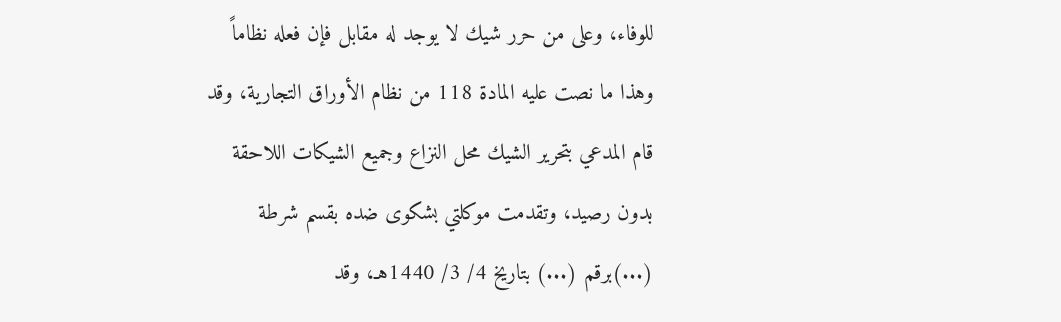للوفاء، وعلى من حرر شيك لا يوجد له مقابل فإن فعله نظاماً وهذا ما نصت عليه المادة 118 من نظام الأوراق التجارية، وقد قام المدعي بتحرير الشيك محل النزاع وجميع الشيكات اللاحقة بدون رصيد، وتقدمت موكلتي بشكوى ضده بقسم شرطة (...)برقم (...) بتاريخ 4/ 3/ 1440هـ، وقد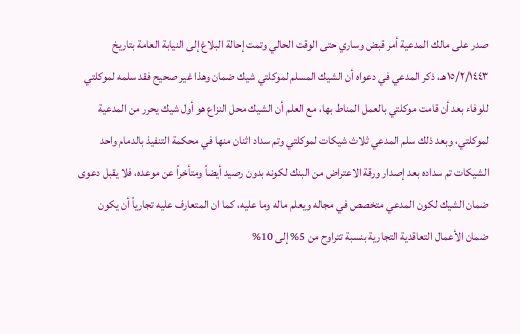صدر على مالك المدعية أمر قبض وساري حتى الوقت الحالي وتمت إحالة البلاغ إلى النيابة العامة بتاريخ ١٥/٢/١٤٤٣هـ، ذكر المدعي في دعواه أن الشيك المسلم لموكلتي شيك ضمان وهذا غير صحيح فقد سلمه لموكلتي للوفاء بعد أن قامت موكلتي بالعمل المناط بها، مع العلم أن الشيك محل النزاع هو أول شيك يحرر من المدعية لموكلتي، وبعد ذلك سلم المدعي ثلاث شيكات لموكلتي وتم سداد اثنان منها في محكمة التنفيذ بالدمام واحد الشيكات تم سداده بعد إصدار ورقة الاعتراض من البنك لكونه بدون رصيد أيضاً ومتأخراً عن موعده، فلا يقبل دعوى ضمان الشيك لكون المدعي متخصص في مجاله ويعلم ماله وما عليه، كما ان المتعارف عليه تجارياً أن يكون ضمان الأعمال التعاقدية التجارية بنسبة تتراوح من 5% إلى 10%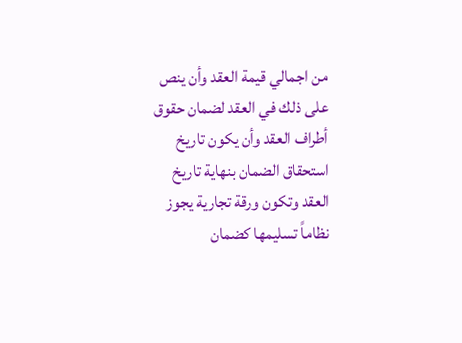من اجمالي قيمة العقد وأن ينص على ذلك في العقد لضمان حقوق أطراف العقد وأن يكون تاريخ استحقاق الضمان بنهاية تاريخ العقد وتكون ورقة تجارية يجوز نظاماً تسليمها كضمان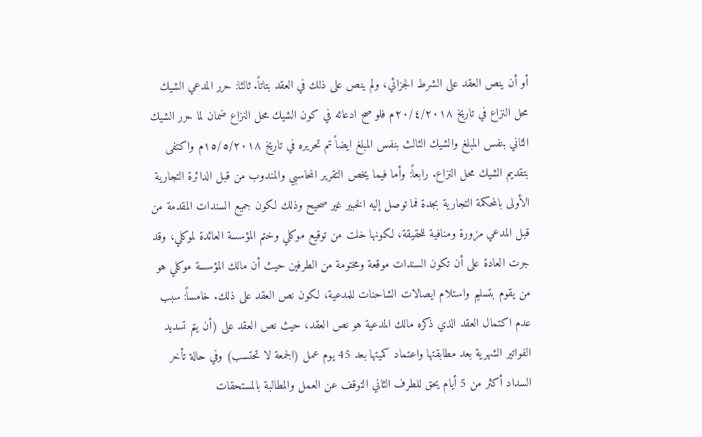أو أن ينص العقد على الشرط الجزائي، ولم ينص على ذلك في العقد بتاتاً. ثالثا: حرر المدعي الشيك محل النزاع في تاريخ ٢٠/٤/٢٠١٨م فلو صح ادعائه في كون الشيك محل النزاع ضمان لما حرر الشيك الثاني بنفس المبلغ والشيك الثالث بنفس المبلغ ايضاً تم تحريره في تاريخ ١٥/٥/٢٠١٨م واكتفى بتقديم الشيك محل النزاع. رابعاً: وأما فيما يخص التقرير المحاسبي والمندوب من قبل الدائرة التجارية الأولى بالمحكمة التجارية بجدة فما توصل إليه الخبير غير صحيح وذلك لكون جميع السندات المقدمة من قبل المدعي مزورة ومنافية للحقيقة، لكونها خلت من توقيع موكلي وختم المؤسسة العائدة لموكلي، وقد جرت العادة على أن تكون السندات موقعة ومختومة من الطرفين حيث أن مالك المؤسسة موكلي هو من يقوم بتسليم واستلام ايصالات الشاحنات للمدعية، لكون نص العقد على ذلك. خامساً: سبب عدم اكتمال العقد الذي ذكره مالك المدعية هو نص العقد، حيث نص العقد على (أن يتم تسديد الفواتير الشهرية بعد مطابقتها واعتماد كميتها بعد 45 يوم عمل (الجمعة لا تحتسب) وفي حالة تأخر السداد أكثر من 5 أيام يحق للطرف الثاني التوقف عن العمل والمطالبة بالمستحقات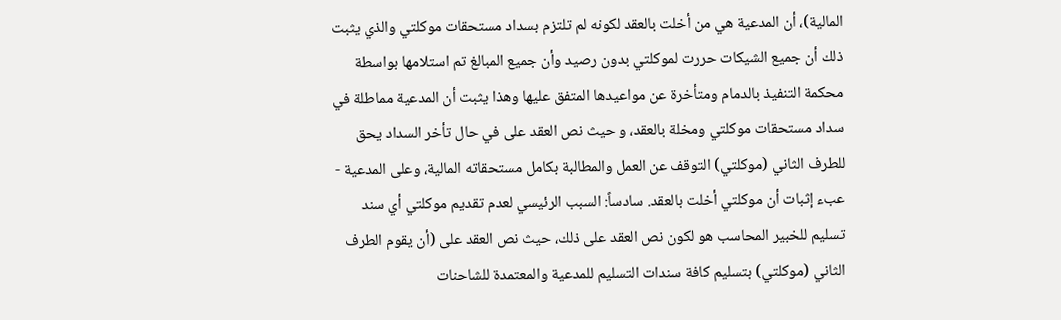المالية)، أن المدعية هي من أخلت بالعقد لكونه لم تلتزم بسداد مستحقات موكلتي والذي يثبت ذلك أن جميع الشيكات حررت لموكلتي بدون رصيد وأن جميع المبالغ تم استلامها بواسطة محكمة التنفيذ بالدمام ومتأخرة عن مواعيدها المتفق عليها وهذا يثبت أن المدعية مماطلة في سداد مستحقات موكلتي ومخلة بالعقد، و حيث نص العقد على في حال تأخر السداد يحق للطرف الثاني (موكلتي) التوقف عن العمل والمطالبة بكامل مستحقاته المالية، وعلى المدعية - عبء إثبات أن موكلتي أخلت بالعقد. سادساً: السبب الرئيسي لعدم تقديم موكلتي أي سند تسليم للخبير المحاسب هو لكون نص العقد على ذلك، حيث نص العقد على (أن يقوم الطرف الثاني (موكلتي) بتسليم كافة سندات التسليم للمدعية والمعتمدة للشاحنات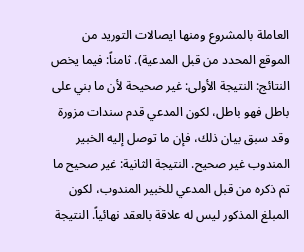العاملة بالمشروع ومنها ايصالات التوريد من الموقع المحدد من قبل المدعية). ثامناً: فيما يخص النتائج: النتيجة الأولى: غير صحيحة لأن ما بني على باطل فهو باطل، لكون المدعي قدم سندات مزورة وقد سبق بيان ذلك، فإن ما توصل إليه الخبير المندوب غير صحيح. النتيجة الثانية: غير صحيح ما تم ذكره من قبل المدعي للخبير المندوب، لكون المبلغ المذكور ليس له علاقة بالعقد نهائياً. النتيجة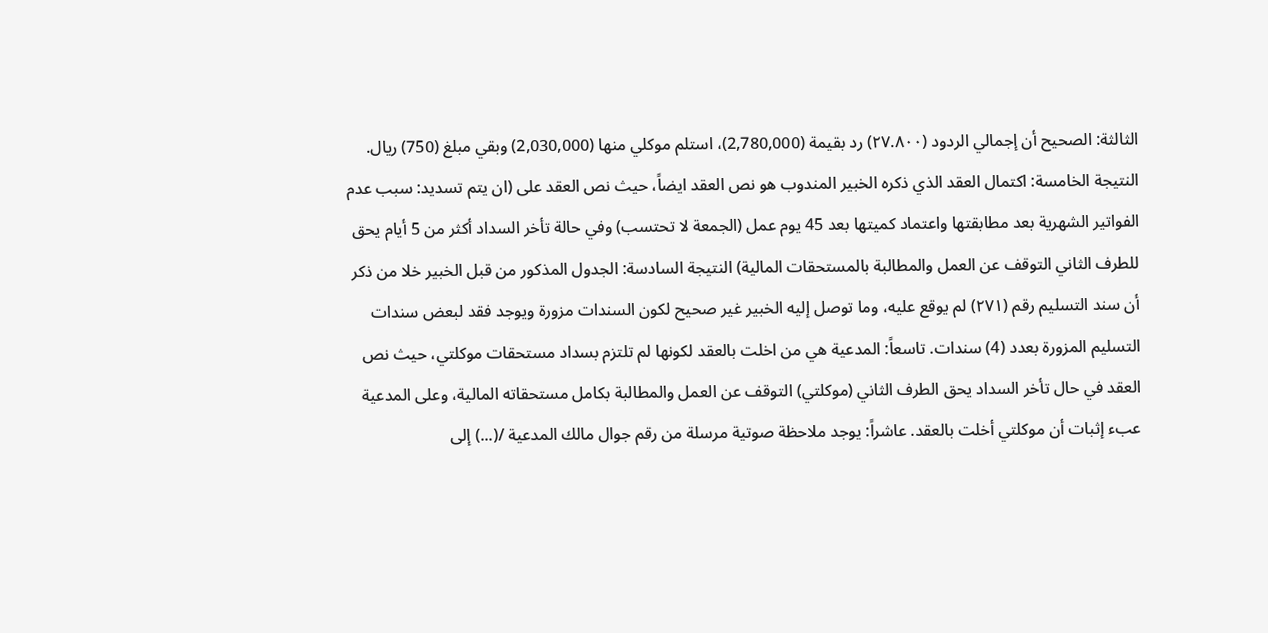الثالثة: الصحيح أن إجمالي الردود (۲۷.۸۰۰) رد بقيمة (2,780,000)، استلم موكلي منها (2,030,000) وبقي مبلغ (750) ريال. النتيجة الخامسة: اكتمال العقد الذي ذكره الخبير المندوب هو نص العقد ايضاً، حيث نص العقد على (ان يتم تسديد: سبب عدم الفواتير الشهرية بعد مطابقتها واعتماد كميتها بعد 45 يوم عمل (الجمعة لا تحتسب) وفي حالة تأخر السداد أكثر من 5 أيام يحق للطرف الثاني التوقف عن العمل والمطالبة بالمستحقات المالية) النتيجة السادسة: الجدول المذكور من قبل الخبير خلا من ذكر أن سند التسليم رقم (۲۷۱) لم يوقع عليه، وما توصل إليه الخبير غير صحيح لكون السندات مزورة ويوجد فقد لبعض سندات التسليم المزورة بعدد (4) سندات. تاسعاً: المدعية هي من اخلت بالعقد لكونها لم تلتزم بسداد مستحقات موكلتي، حيث نص العقد في حال تأخر السداد يحق الطرف الثاني (موكلتي) التوقف عن العمل والمطالبة بكامل مستحقاته المالية، وعلى المدعية عبء إثبات أن موكلتي أخلت بالعقد. عاشراً: يوجد ملاحظة صوتية مرسلة من رقم جوال مالك المدعية /(...) إلى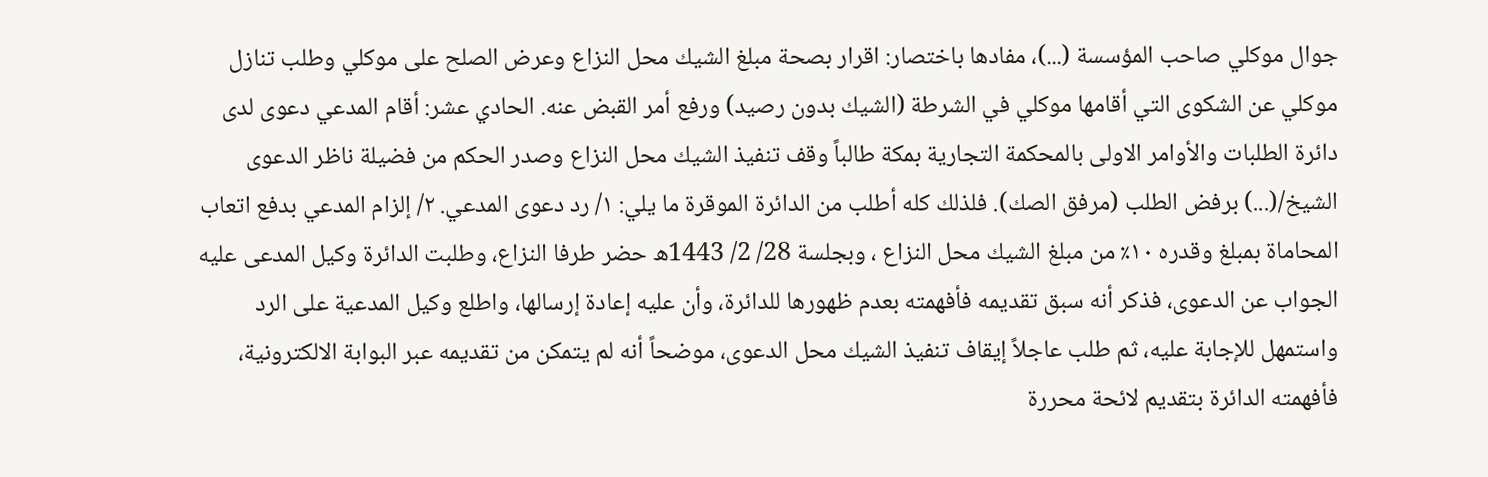جوال موكلي صاحب المؤسسة (...)، مفادها باختصار: اقرار بصحة مبلغ الشيك محل النزاع وعرض الصلح على موكلي وطلب تنازل موكلي عن الشكوى التي أقامها موكلي في الشرطة (الشيك بدون رصيد) ورفع أمر القبض عنه. الحادي عشر: أقام المدعي دعوى لدى دائرة الطلبات والأوامر الاولى بالمحكمة التجارية بمكة طالباً وقف تنفيذ الشيك محل النزاع وصدر الحكم من فضيلة ناظر الدعوى الشيخ/(...) برفض الطلب (مرفق الصك). فلذلك كله أطلب من الدائرة الموقرة ما يلي: ۱/ رد دعوى المدعي. ٢/ إلزام المدعي بدفع اتعاب المحاماة بمبلغ وقدره ۱۰٪ من مبلغ الشيك محل النزاع ، وبجلسة 28/ 2/ 1443ه حضر طرفا النزاع، وطلبت الدائرة وكيل المدعى عليه الجواب عن الدعوى، فذكر أنه سبق تقديمه فأفهمته بعدم ظهورها للدائرة، وأن عليه إعادة إرسالها، واطلع وكيل المدعية على الرد واستمهل للإجابة عليه، ثم طلب عاجلاً إيقاف تنفيذ الشيك محل الدعوى، موضحاً أنه لم يتمكن من تقديمه عبر البوابة الالكترونية، فأفهمته الدائرة بتقديم لائحة محررة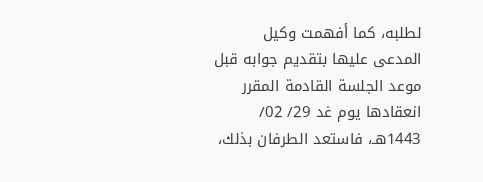لطلبه، كما أفهمت وكيل المدعى عليها بتقديم جوابه قبل موعد الجلسة القادمة المقرر انعقادها يوم غد 29/ 02/ 1443هـ، فاستعد الطرفان بذلك،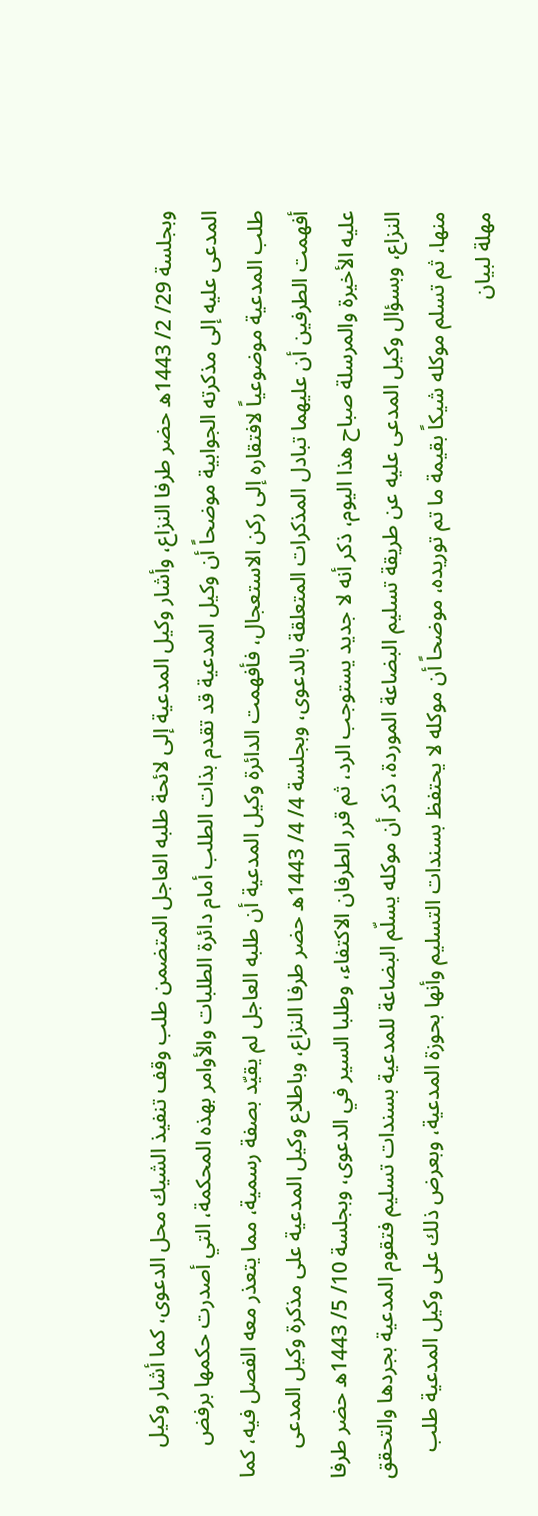وبجلسة 29/ 2/ 1443ه حضر طرفا النزاع، وأشار وكيل المدعية إلى لائحة طلبه العاجل المتضمن طلب وقف تنفيذ الشيك محل الدعوى، كما أشار وكيل المدعى عليه إلى مذكرته الجوابية موضحاً أن وكيل المدعية قد تقدم بذات الطلب أمام دائرة الطلبات والأوامر بهذه المحكمة، التي أصدرت حكمها برفض طلب المدعية موضوعياً لافتقاره إلى ركن الاستعجال، فأفهمت الدائرة وكيل المدعية أن طلبه العاجل لم يقيّد بصفة رسمية، مما يتعذر معه الفصل فيه، كما أفهمت الطرفين أن عليهما تبادل المذكرات المتعلقة بالدعوى، وبجلسة 4/ 4/ 1443ه حضر طرفا النزاع، وباطلاع وكيل المدعية على مذكرة وكيل المدعى عليه الأخيرة والمرسلة صباح هذا اليوم، ذكر أنه لا جديد يستوجب الرد، ثم قرر الطرفان الاكتفاء، وطلبا السير في الدعوى، وبجلسة 10/ 5/ 1443ه حضر طرفا النزاع، وبسؤال وكيل المدعى عليه عن طريقة تسليم البضاعة الموردة، ذكر أن موكله يسلّم البضاعة للمدعية بسندات تسليم فتقوم المدعية بجردها والتحقق منها، ثم تسلم موكله شيكاً بقيمة ما تم توريده، موضحاً أن موكله لا يحتفظ بسندات التسليم وأنها بحوزة المدعية، وبعرض ذلك على وكيل المدعية طلب مهلة لبيان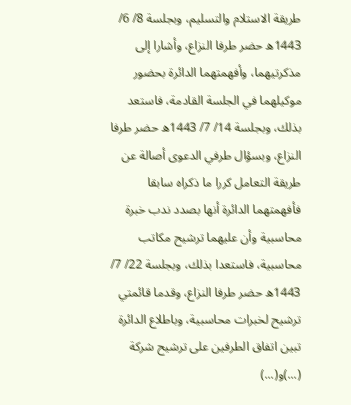طريقة الاستلام والتسليم، وبجلسة 8/ 6/ 1443ه حضر طرفا النزاع، وأشارا إلى مذكرتيهما، وأفهمتهما الدائرة بحضور موكيلهما في الجلسة القادمة، فاستعد بذلك، وبجلسة 14/ 7/ 1443ه حضر طرفا النزاع، وبسؤال طرفي الدعوى أصالة عن طريقة التعامل كررا ما ذكراه سابقا فأفهمتهما الدائرة أنها بصدد ندب خبرة محاسبية وأن عليهما ترشيح مكاتب محاسبية، فاستعدا بذلك، وبجلسة 22/ 7/ 1443ه حضر طرفا النزاع، وقدما قائمتي ترشيح لخبرات محاسبية، وباطلاع الدائرة تبين اتفاق الطرفين على ترشيح شركة (...)و(...)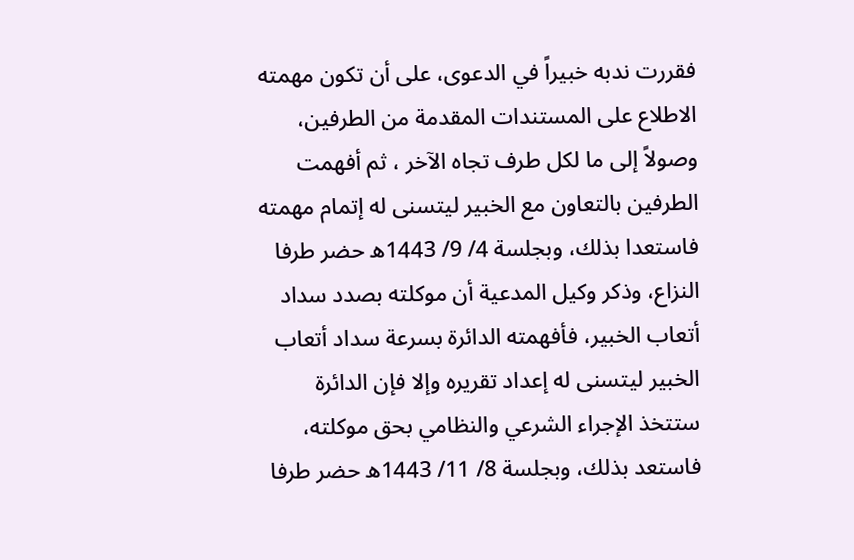فقررت ندبه خبيراً في الدعوى، على أن تكون مهمته الاطلاع على المستندات المقدمة من الطرفين، وصولاً إلى ما لكل طرف تجاه الآخر ، ثم أفهمت الطرفين بالتعاون مع الخبير ليتسنى له إتمام مهمته فاستعدا بذلك، وبجلسة 4/ 9/ 1443ه حضر طرفا النزاع، وذكر وكيل المدعية أن موكلته بصدد سداد أتعاب الخبير، فأفهمته الدائرة بسرعة سداد أتعاب الخبير ليتسنى له إعداد تقريره وإلا فإن الدائرة ستتخذ الإجراء الشرعي والنظامي بحق موكلته، فاستعد بذلك، وبجلسة 8/ 11/ 1443ه حضر طرفا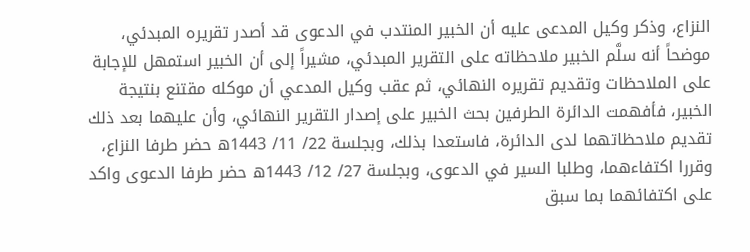النزاع، وذكر وكيل المدعى عليه أن الخبير المنتدب في الدعوى قد أصدر تقريره المبدئي، موضحاً أنه سلَّم الخبير ملاحظاته على التقرير المبدئي، مشيراً إلى أن الخبير استمهل للإجابة على الملاحظات وتقديم تقريره النهائي، ثم عقب وكيل المدعي أن موكله مقتنع بنتيجة الخبير، فأفهمت الدائرة الطرفين بحث الخبير على إصدار التقرير النهائي، وأن عليهما بعد ذلك تقديم ملاحظاتهما لدى الدائرة، فاستعدا بذلك، وبجلسة 22/ 11/ 1443ه حضر طرفا النزاع، وقررا اكتفاءهما، وطلبا السير في الدعوى، وبجلسة 27/ 12/ 1443ه حضر طرفا الدعوى واكد على اكتفائهما بما سبق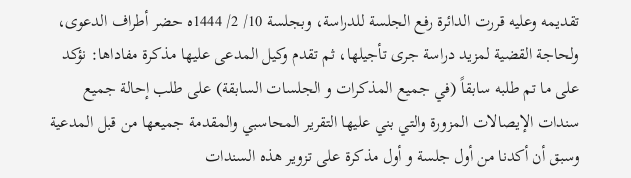تقديمه وعليه قررت الدائرة رفع الجلسة للدراسة، وبجلسة 10/ 2/ 1444ه حضر أطراف الدعوى، ولحاجة القضية لمزيد دراسة جرى تأجيلها، ثم تقدم وكيل المدعى عليها مذكرة مفاداها: نؤكد على ما تم طلبه سابقاً (في جميع المذكرات و الجلسات السابقة) على طلب إحالة جميع سندات الإيصالات المزورة والتي بني عليها التقرير المحاسبي والمقدمة جميعها من قبل المدعية وسبق أن أكدنا من أول جلسة و أول مذكرة على تزوير هذه السندات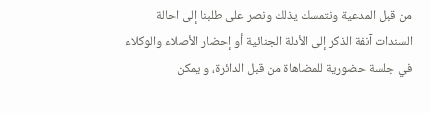من قبل المدعية ونتمسك يذلك ونصر على طلبنا إلى احالة السندات آنفة الذكر إلى الأدلة الجنائية أو إحضار الأصلاء والوكلاء في جلسة حضورية للمضاهاة من قبل الدائرة، و يمكن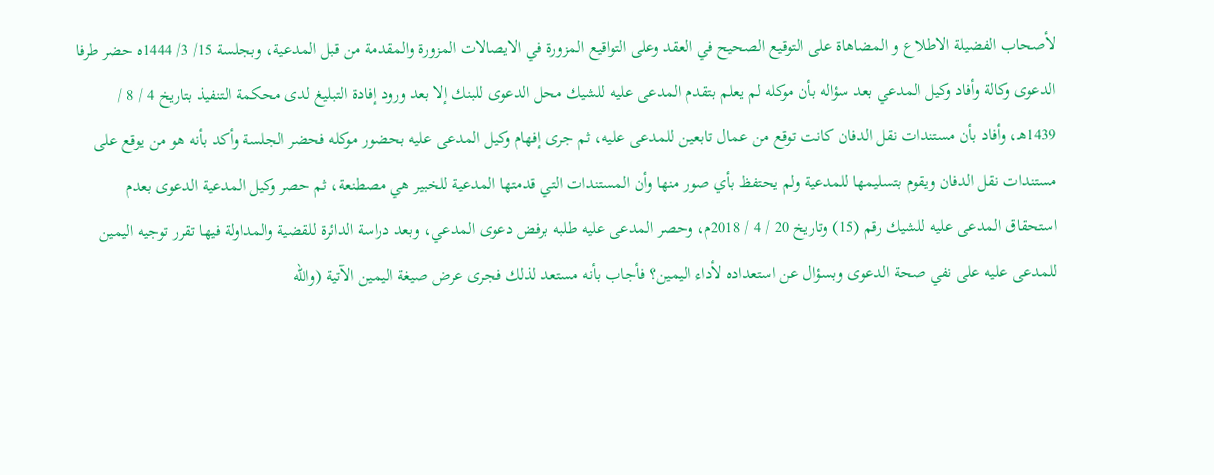لأصحاب الفضيلة الاطلاع و المضاهاة على التوقيع الصحيح في العقد وعلى التواقيع المزورة في الايصالات المزورة والمقدمة من قبل المدعية، وبجلسة 15/ 3/ 1444ه حضر طرفا الدعوى وكالة وأفاد وكيل المدعي بعد سؤاله بأن موكله لم يعلم بتقدم المدعى عليه للشيك محل الدعوى للبنك إلا بعد ورود إفادة التبليغ لدى محكمة التنفيذ بتاريخ 4 / 8 / 1439هـ، وأفاد بأن مستندات نقل الدفان كانت توقع من عمال تابعين للمدعى عليه، ثم جرى إفهام وكيل المدعى عليه بحضور موكله فحضر الجلسة وأكد بأنه هو من يوقع على مستندات نقل الدفان ويقوم بتسليمها للمدعية ولم يحتفظ بأي صور منها وأن المستندات التي قدمتها المدعية للخبير هي مصطنعة، ثم حصر وكيل المدعية الدعوى بعدم استحقاق المدعى عليه للشيك رقم (15) وتاريخ 20 / 4 / 2018م، وحصر المدعى عليه طلبه برفض دعوى المدعي، وبعد دراسة الدائرة للقضية والمداولة فيها تقرر توجيه اليمين للمدعى عليه على نفي صحة الدعوى وبسؤال عن استعداده لأداء اليمين؟ فأجاب بأنه مستعد لذلك فجرى عرض صيغة اليمين الآتية (والله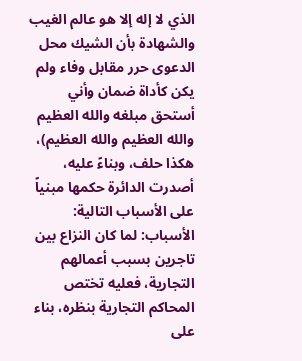الذي لا إله إلا هو عالم الغيب والشهادة بأن الشيك محل الدعوى حرر مقابل وفاء ولم يكن كأداة ضمان وأني أستحق مبلغه والله العظيم والله العظيم والله العظيم)، هكذا حلف، وبناءً عليه، أصدرت الدائرة حكمها مبنياً على الأسباب التالية: الأسباب: لما كان النزاع بين تاجرين بسبب أعمالهم التجارية، فعليه تختص المحاكم التجارية بنظره، بناء على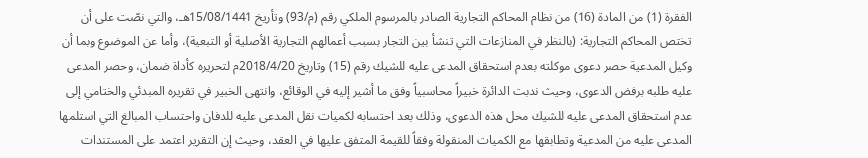الفقرة (1) من المادة (16) من نظام المحاكم التجارية الصادر بالمرسوم الملكي رقم (م/93) وتأريخ 15/08/1441هـ، والتي نصّت على أن تختص المحاكم التجارية: (بالنظر في المنازعات التي تنشأ بين التجار بسبب أعمالهم التجارية الأصلية أو التبعية)، وأما عن الموضوع وبما أن وكيل المدعية حصر دعوى موكلته بعدم استحقاق المدعى عليه للشيك رقم (15) وتاريخ 2018/4/20م لتحريره كأداة ضمان، وحصر المدعى عليه طلبه برفض الدعوى، وحيث ندبت الدائرة خبيراً محاسبياً وفق ما أشير إليه في الوقائع، وانتهى الخبير في تقريره المبدئي والختامي إلى عدم استحقاق المدعى عليه للشيك محل هذه الدعوى، وذلك بعد احتسابه لكميات نقل المدعى عليه للدفان واحتساب المبالغ التي استلمها المدعى عليه من المدعية وتطابقها مع الكميات المنقولة وفقاً للقيمة المتفق عليها في العقد، وحيث إن التقرير اعتمد على المستندات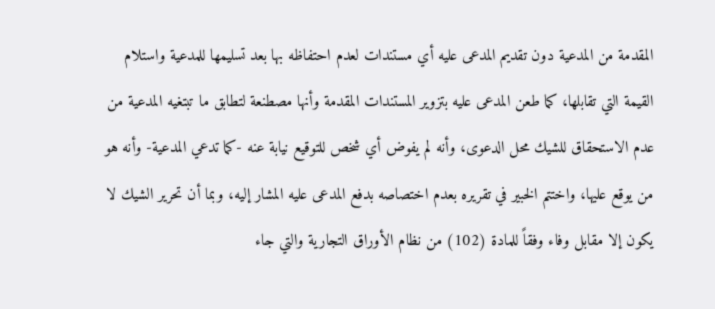المقدمة من المدعية دون تقديم المدعى عليه أي مستندات لعدم احتفاظه بها بعد تسليمها للمدعية واستلام القيمة التي تقابلها، كما طعن المدعى عليه بتزوير المستندات المقدمة وأنها مصطنعة لتطابق ما تبتغيه المدعية من عدم الاستحقاق للشيك محل الدعوى، وأنه لم يفوض أي شخص للتوقيع نيابة عنه -كما تدعي المدعية- وأنه هو من يوقع عليها، واختتم الخبير في تقريره بعدم اختصاصه بدفع المدعى عليه المشار إليه، وبما أن تحرير الشيك لا يكون إلا مقابل وفاء وفقاً للمادة (102) من نظام الأوراق التجارية والتي جاء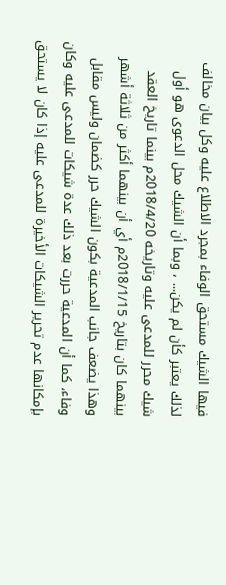فيها الشيك مستحق الوفاء بمجرد الاطلاع عليه وكل بيان مخالف لذلك يعتبر كأن لم يكن... ، وبما أن الشيك محل الدعوى هو أول شيك محرر للمدعى عليه وتاريخه 2018/4/20م بينما تاريخ العقد بينهما كان بتاريخ 2018/1/15م أي أن بينهما أكثر من ثلاثة أشهر وهذا يضعف جانب المدعية بكون الشيك حرر كضمان وليس مقابل وفاء، كما أن المدعية حررت بعد ذلك عدة شيكات للمدعى عليه وكان بإمكانها عدم تحرير الشيكات الأخيرة للمدعى عليه إذا كان لا يستحق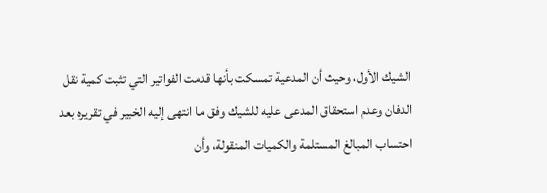الشيك الأول، وحيث أن المدعية تمسكت بأنها قدمت الفواتير التي تثبت كمية نقل الدفان وعدم استحقاق المدعى عليه للشيك وفق ما انتهى إليه الخبير في تقريره بعد احتساب المبالغ المستلمة والكميات المنقولة، وأن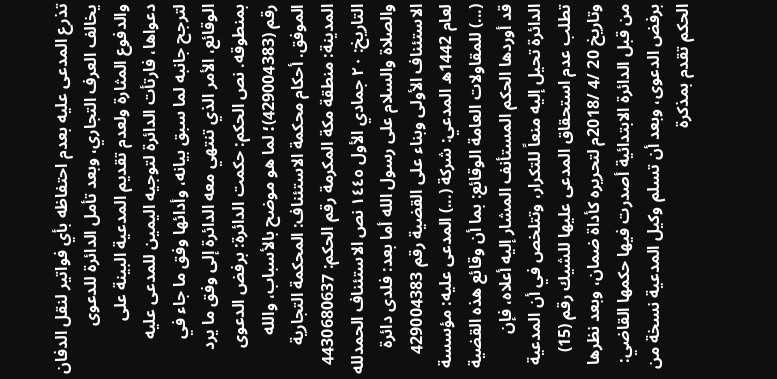تذرع المدعى عليه بعدم احتفاظه بأي فواتير لنقل الدفان يخالف العرف التجاري، وبعد تأمل الدائرة للدعوى والدفوع المثارة ولعدم تقديم المدعية البينة على دعواها، فارتأت الدائرة لتوجيه اليمين للمدعى عليه لترجح جانبه لما سبق بيانه، وأدائها وفق ما جاء في الوقائع، الأمر الذي تنتهي معه الدائرة إلى وفق ما يرد بمنطوقه. نص الحكم: حكمت الدائرة: برفض الدعوى رقم (429004383)؛ لما هو موضح بالأسباب، والله الموفق. أحكام محكمة الاستئناف: المحكمة التجارية المدينة: منطقة مكة المكرمة رقم الحكم: 4430680637 التاريخ: ٢٠ جمادي الأول ١٤٤٥ نص الاستئناف الحمدلله والصلاة والسلام على رسول الله أما بعد: فلدى دائرة الاستئناف الأولى وبناء على القضية رقم 429004383 لعام 1442ه المدعي: شركة (...) المدعى عليه: مؤسسة (...) للمقاولات العامة الوقائع: بما أن وقائع هذه القضية قد أوردها الحكم المستأنف المشار إليه أعلاه، فإن الدائرة تحيل إليه منعاً للتكرار، وتتلخص في أن المدعية تطلب عدم استحقاق المدعى عليها للشيك رقم (15) وتاريخ 20 /4 /2018م لتحريره كأداة ضمان، وبعد نظرها من قبل الدائرة الابتدائية أصدرت فيها حكمها القاضي: برفض الدعوى، وبعد أن تسلم وكيل المدعية نسخة من الحكم تقدم بمذكرة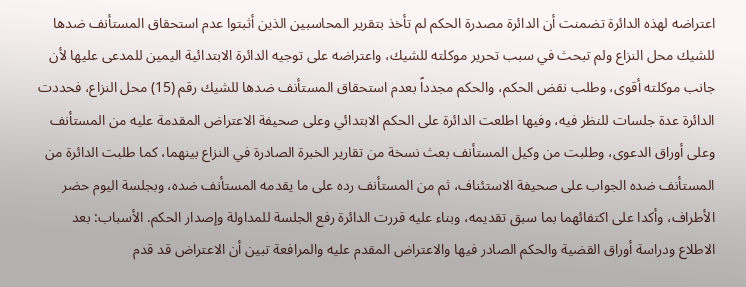اعتراضه لهذه الدائرة تضمنت أن الدائرة مصدرة الحكم لم تأخذ بتقرير المحاسبين الذين أثبتوا عدم استحقاق المستأنف ضدها للشيك محل النزاع ولم تبحث في سبب تحرير موكلته للشيك، واعتراضه على توجيه الدائرة الابتدائية اليمين للمدعى عليها لأن جانب موكلته أقوى، وطلب نقض الحكم، والحكم مجدداً بعدم استحقاق المستأنف ضدها للشيك رقم (15) محل النزاع، فحددت الدائرة عدة جلسات للنظر فيه، وفيها اطلعت الدائرة على الحكم الابتدائي وعلى صحيفة الاعتراض المقدمة عليه من المستأنف وعلى أوراق الدعوى، وطلبت من وكيل المستأنف بعث نسخة من تقارير الخبرة الصادرة في النزاع بينهما، كما طلبت الدائرة من المستأنف ضده الجواب على صحيفة الاستئناف، ثم من المستأنف رده على ما يقدمه المستأنف ضده، وبجلسة اليوم حضر الأطراف، وأكدا على اكتفائهما بما سبق تقديمه، وبناء عليه قررت الدائرة رفع الجلسة للمداولة وإصدار الحكم. الأسباب: بعد الاطلاع ودراسة أوراق القضية والحكم الصادر فيها والاعتراض المقدم عليه والمرافعة تبين أن الاعتراض قد قدم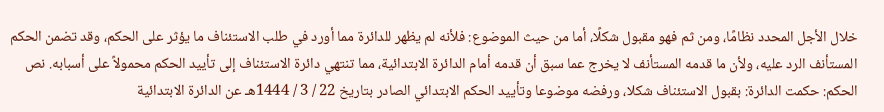خلال الأجل المحدد نظامًا، ومن ثم فهو مقبول شكلًا، أما من حيث الموضوع: فلأنه لم يظهر للدائرة مما أورد في طلب الاستئناف ما يؤثر على الحكم، وقد تضمن الحكم المستأنف الرد عليه، ولأن ما قدمه المستأنف لا يخرج عما سبق أن قدمه أمام الدائرة الابتدائية، مما تنتهي دائرة الاستئناف إلى تأييد الحكم محمولاً على أسبابه. نص الحكم: حكمت الدائرة: بقبول الاستئناف شكلا، ورفضه موضوعا وتأييد الحكم الابتدائي الصادر بتاريخ 22 / 3 / 1444هـ عن الدائرة الابتدائية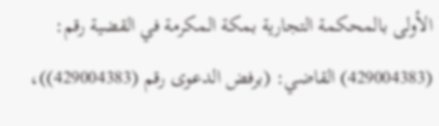الأولى بالمحكمة التجارية بمكة المكرمة في القضية رقم: (429004383) القاضي: (برفض الدعوى رقم (429004383))،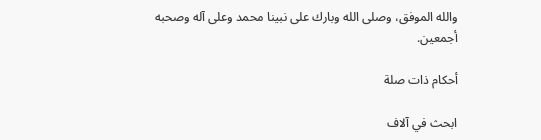والله الموفق، وصلى الله وبارك على نبينا محمد وعلى آله وصحبه أجمعين.

أحكام ذات صلة

ابحث في آلاف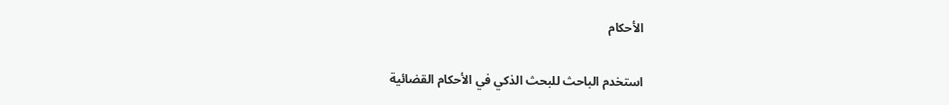الأحكام

استخدم الباحث للبحث الذكي في الأحكام القضائية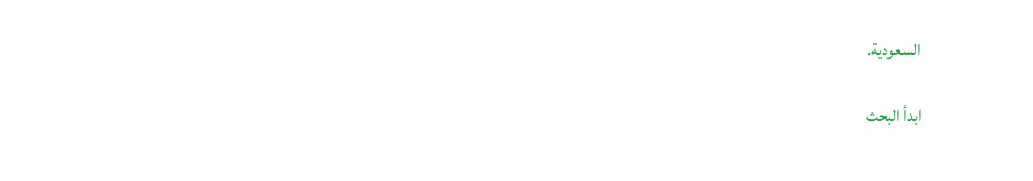السعودية.

ابدأ البحث